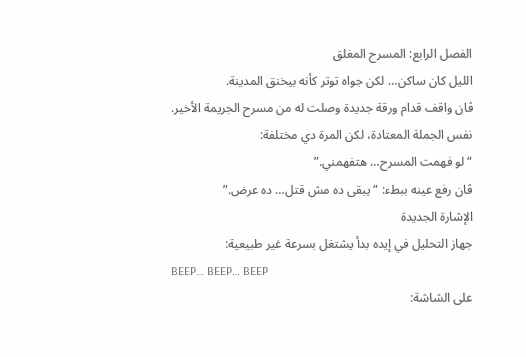الفصل الرابع: المسرح المغلق
الليل كان ساكن… لكن جواه توتر كأنه بيخنق المدينة.
ڤان واقف قدام ورقة جديدة وصلت له من مسرح الجريمة الأخير.
نفس الجملة المعتادة، لكن المرة دي مختلفة:
“لو فهمت المسرح… هتفهمني.”
ڤان رفع عينه ببطء: “يبقى ده مش قتل… ده عرض.”
الإشارة الجديدة
جهاز التحليل في إيده بدأ يشتغل بسرعة غير طبيعية:
BEEP… BEEP… BEEP
على الشاشة: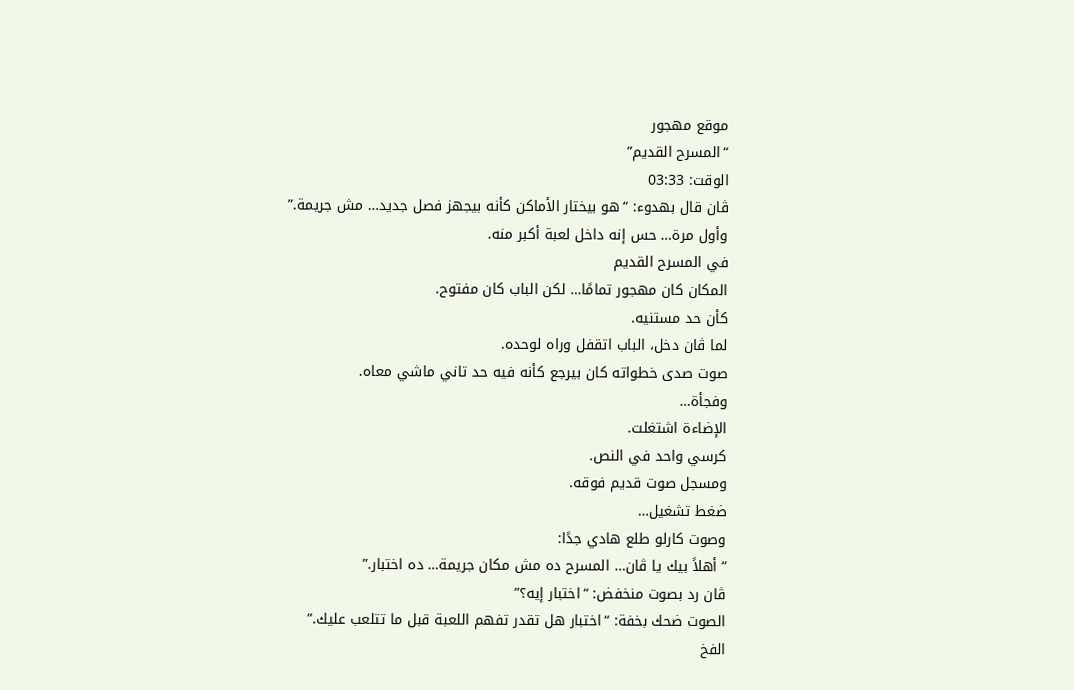موقع مهجور
“المسرح القديم”
الوقت: 03:33
ڤان قال بهدوء: “هو بيختار الأماكن كأنه بيجهز فصل جديد… مش جريمة.”
وأول مرة… حس إنه داخل لعبة أكبر منه.
في المسرح القديم
المكان كان مهجور تمامًا… لكن الباب كان مفتوح.
كأن حد مستنيه.
لما ڤان دخل، الباب اتقفل وراه لوحده.
صوت صدى خطواته كان بيرجع كأنه فيه حد تاني ماشي معاه.
وفجأة…
الإضاءة اشتغلت.
كرسي واحد في النص.
ومسجل صوت قديم فوقه.
ضغط تشغيل…
وصوت كارلو طلع هادي جدًا:
“أهلاً بيك يا ڤان… المسرح ده مش مكان جريمة… ده اختبار.”
ڤان رد بصوت منخفض: “اختبار إيه؟”
الصوت ضحك بخفة: “اختبار هل تقدر تفهم اللعبة قبل ما تتلعب عليك.”
الفخ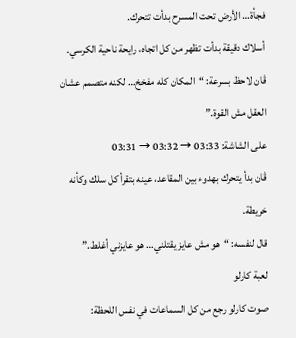فجأة… الأرض تحت المسرح بدأت تتحرك.
أسلاك دقيقة بدأت تظهر من كل اتجاه، رايحة ناحية الكرسي.
ڤان لاحظ بسرعة: “المكان كله مفخخ… لكنه متصمم عشان العقل مش القوة.”
على الشاشة: 03:33 → 03:32 → 03:31
ڤان بدأ يتحرك بهدوء بين المقاعد، عينه بتقرأ كل سلك وكأنه خريطة.
قال لنفسه: “هو مش عايز يقتلني… هو عايزني أغلط.”
لعبة كارلو
صوت كارلو رجع من كل السماعات في نفس اللحظة: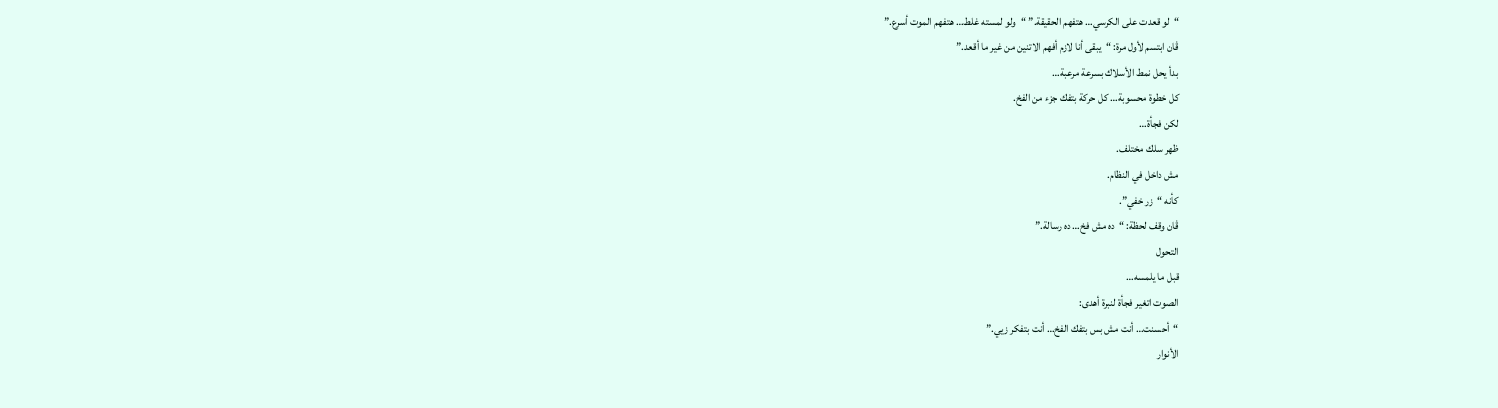“لو قعدت على الكرسي… هتفهم الحقيقة.” “ولو لمسته غلط… هتفهم الموت أسرع.”
ڤان ابتسم لأول مرة: “يبقى أنا لازم أفهم الاتنين من غير ما أقعد.”
بدأ يحل نمط الأسلاك بسرعة مرعبة…
كل خطوة محسوبة… كل حركة بتفك جزء من الفخ.
لكن فجأة…
ظهر سلك مختلف.
مش داخل في النظام.
كأنه “زر خفي”.
ڤان وقف لحظة: “ده مش فخ… ده رسالة.”
التحول
قبل ما يلمسه…
الصوت اتغير فجأة لنبرة أهدى:
“أحسنت… أنت مش بس بتفك الفخ… أنت بتفكر زيي.”
الأنوار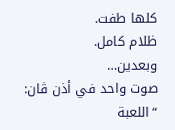كلها طفت.
ظلام كامل.
وبعدين…
صوت واحد في أذن ڤان:
“اللعبة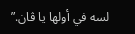لسه في أولها يا ڤان.”